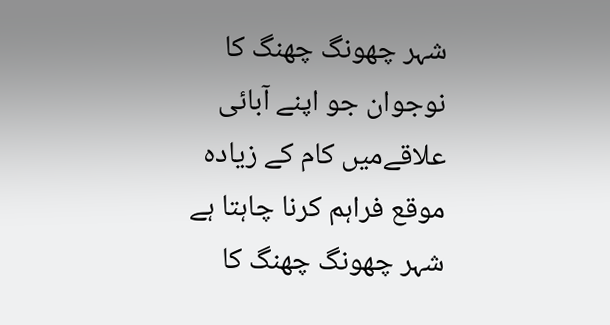شہر چھونگ چھنگ کا نوجوان جو اپنے آبائی علاقےمیں کام کے زیادہ موقع فراہم کرنا چاہتا ہے
شہر چھونگ چھنگ کا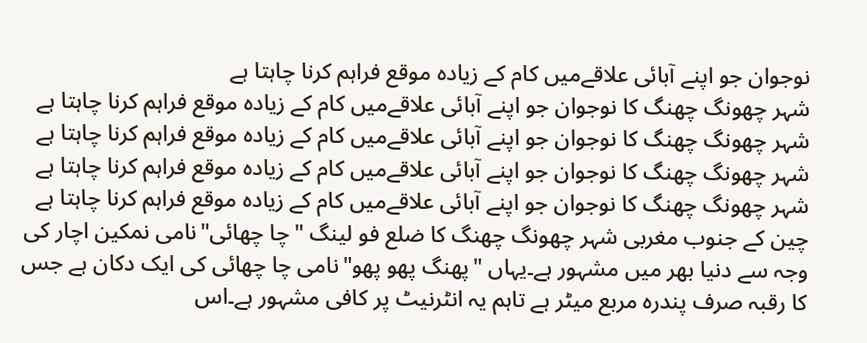نوجوان جو اپنے آبائی علاقےمیں کام کے زیادہ موقع فراہم کرنا چاہتا ہے
شہر چھونگ چھنگ کا نوجوان جو اپنے آبائی علاقےمیں کام کے زیادہ موقع فراہم کرنا چاہتا ہے
شہر چھونگ چھنگ کا نوجوان جو اپنے آبائی علاقےمیں کام کے زیادہ موقع فراہم کرنا چاہتا ہے
شہر چھونگ چھنگ کا نوجوان جو اپنے آبائی علاقےمیں کام کے زیادہ موقع فراہم کرنا چاہتا ہے
شہر چھونگ چھنگ کا نوجوان جو اپنے آبائی علاقےمیں کام کے زیادہ موقع فراہم کرنا چاہتا ہے
چین کے جنوب مغربی شہر چھونگ چھنگ کا ضلع فو لینگ "چا چھائی"نامی نمکین اچار کی وجہ سے دنیا بھر میں مشہور ہے۔یہاں "پھنگ پھو پھو"نامی چا چھائی کی ایک دکان ہے جس کا رقبہ صرف پندرہ مربع میٹر ہے تاہم یہ انٹرنیٹ پر کافی مشہور ہے۔اس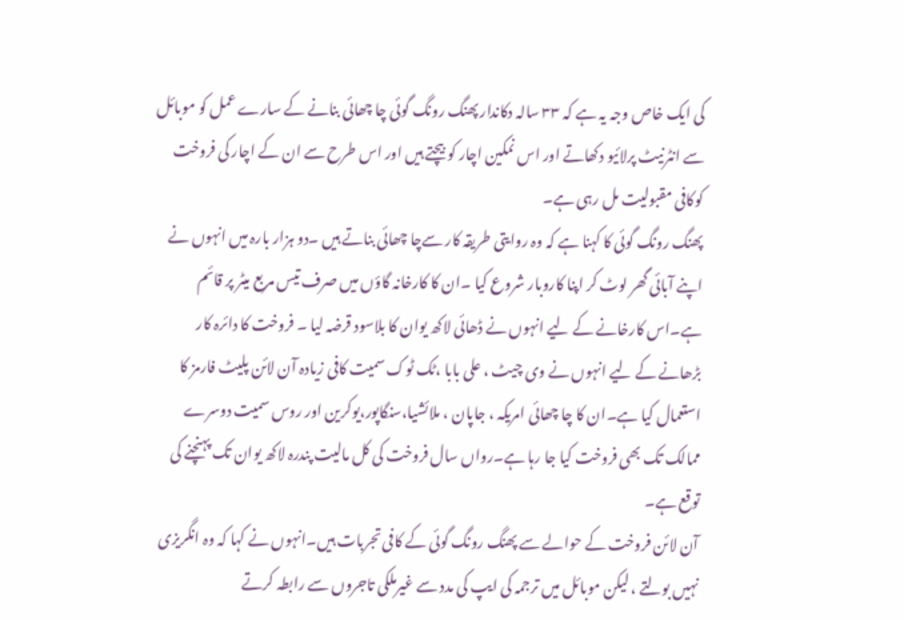کی ایک خاص وجہ یہ ہے کہ ۳۳ سالہ دکاندار پھنگ رونگ گوئی چا چھائی بنانے کے سارے عمل کو موبائل سے انٹرنیٹ پرلائیو دکھاتے اور اس نمکین اچار کو بیچتے ہیں اور اس طرح سے ان کے اچار کی فروخت کوکافی مقبولیت مل رہی ہے۔
پھنگ رونگ گوئی کا کہنا ہے کہ وہ روایتی طریقہ کار سےچا چھائی بناتے ہیں ۔دو ہزار بارہ میں انہوں نے اپنے آبائی گھر لوٹ کر اپنا کاروبار شروع کیا ۔ان کا کارخانہ گاؤں میں صرف تیس مربع میٹر پر قائم ہے۔اس کارخانے کے لیے انہوں نے ڈھائی لاکھ یوان کا بلاسود قرضہ لیا ۔ فروخت کا دائرہ کار بڑھانے کے لیے انہوں نے وی چیٹ ، علی بابا ،ٹک ٹوک سمیت کافی زیادہ آن لائن پلیٹ فارمز کا استعمال کیا ہے۔ان کا چا چھائی امریکہ ، جاپان ، ملائشیا،سنگاپور،یوکرین اور روس سمیت دوسرے ممالک تک بھی فروخت کیا جا رہا ہے۔رواں سال فروخت کی کل مالیت پندرہ لاکھ یوان تک پہنچنے کی توقع ہے۔
آن لائن فروخت کے حوالے سے پھنگ رونگ گوئی کے کافی تجربات ہیں۔انہوں نے کہا کہ وہ انگریزی نہیں بولتے ، لیکن موبائل میں ترجمہ کی ایپ کی مدد سے غیرملکی تاجروں سے رابطہ کرتے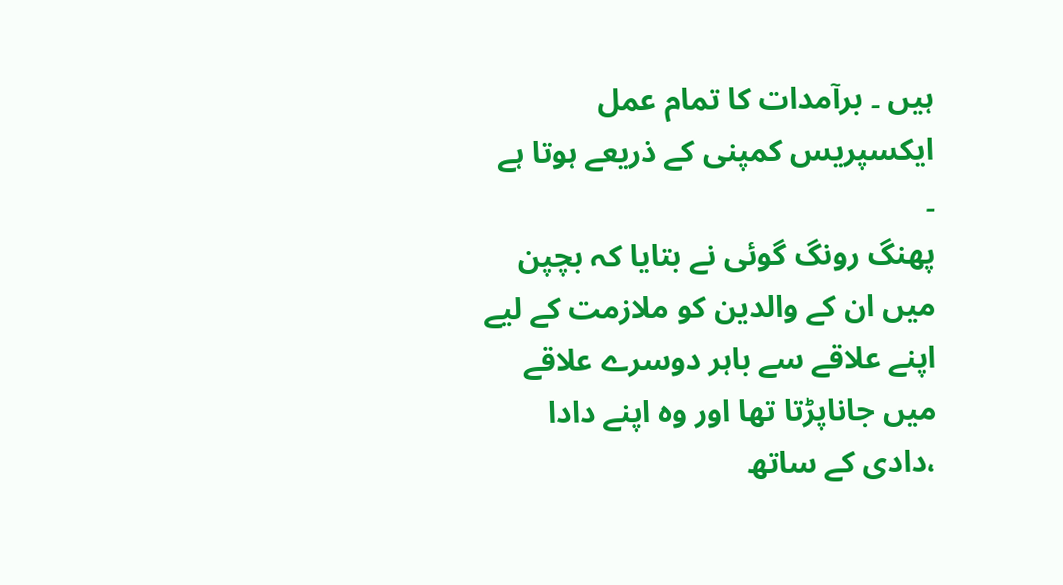ہیں ۔ برآمدات کا تمام عمل ایکسپریس کمپنی کے ذریعے ہوتا ہے ۔
پھنگ رونگ گوئی نے بتایا کہ بچپن میں ان کے والدین کو ملازمت کے لیے اپنے علاقے سے باہر دوسرے علاقے میں جاناپڑتا تھا اور وہ اپنے دادا ،دادی کے ساتھ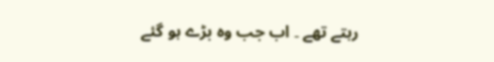رہتے تھے ۔ اب جب وہ بڑے ہو گئے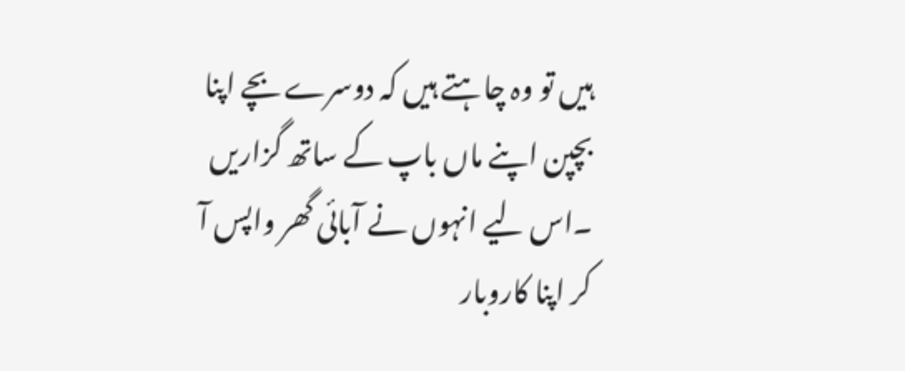ہیں تو وہ چاہتے ہیں کہ دوسرے بچے اپنا بچپن اپنے ماں باپ کے ساتھ گزاریں ۔اس لیے انہوں نے آبائی گھر واپس آ کر اپنا کاروبار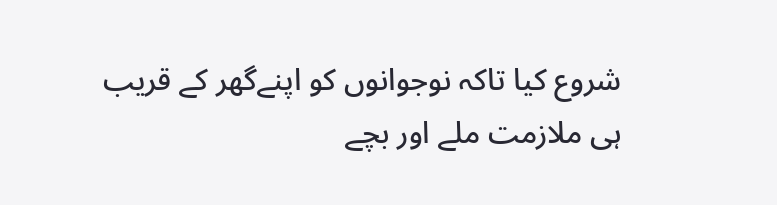شروع کیا تاکہ نوجوانوں کو اپنےگھر کے قریب ہی ملازمت ملے اور بچے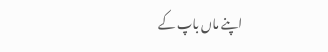اپنے ماں باپ کے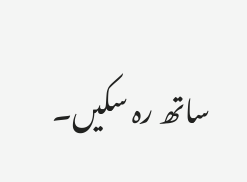ساتھ رہ سکیں۔